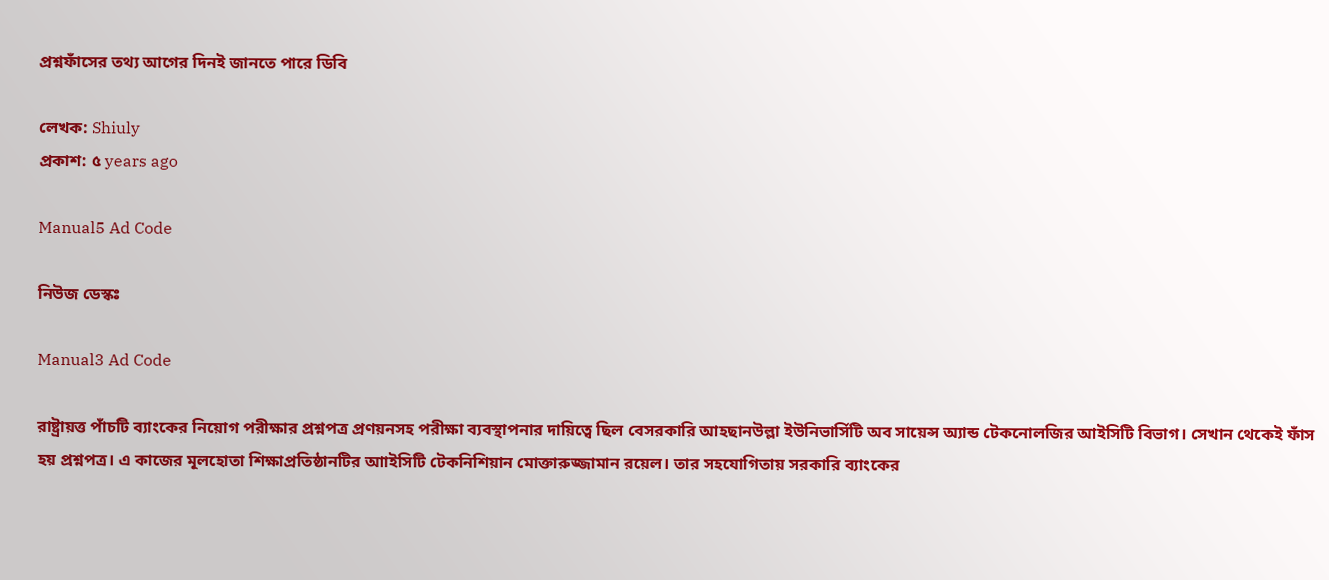প্রশ্নফাঁসের তথ্য আগের দিনই জানতে পারে ডিবি

লেখক: Shiuly
প্রকাশ: ৫ years ago

Manual5 Ad Code

নিউজ ডেস্কঃ

Manual3 Ad Code

রাষ্ট্রায়ত্ত পাঁচটি ব্যাংকের নিয়োগ পরীক্ষার প্রশ্নপত্র প্রণয়নসহ পরীক্ষা ব্যবস্থাপনার দায়িত্বে ছিল বেসরকারি আহছানউল্লা ইউনিভার্সিটি অব সায়েন্স অ্যান্ড টেকনোলজির আইসিটি বিভাগ। সেখান থেকেই ফাঁস হয় প্রশ্নপত্র। এ কাজের মূলহোতা শিক্ষাপ্রতিষ্ঠানটির আাইসিটি টেকনিশিয়ান মোক্তারুজ্জামান রয়েল। তার সহযোগিতায় সরকারি ব্যাংকের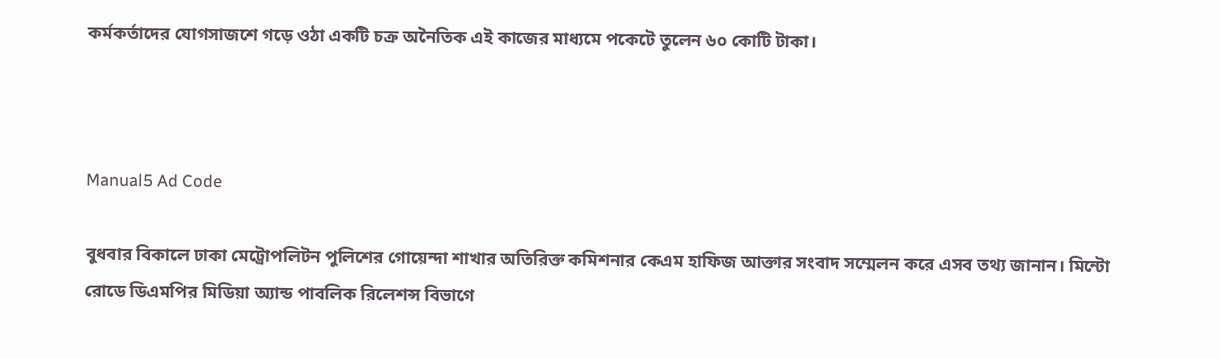কর্মকর্তাদের যোগসাজশে গড়ে ওঠা একটি চক্র অনৈতিক এই কাজের মাধ্যমে পকেটে তুলেন ৬০ কোটি টাকা।



Manual5 Ad Code

বুধবার বিকালে ঢাকা মেট্রোপলিটন পুলিশের গোয়েন্দা শাখার অতিরিক্ত কমিশনার কেএম হাফিজ আক্তার সংবাদ সম্মেলন করে এসব তথ্য জানান। মিন্টো রোডে ডিএমপির মিডিয়া অ্যান্ড পাবলিক রিলেশন্স বিভাগে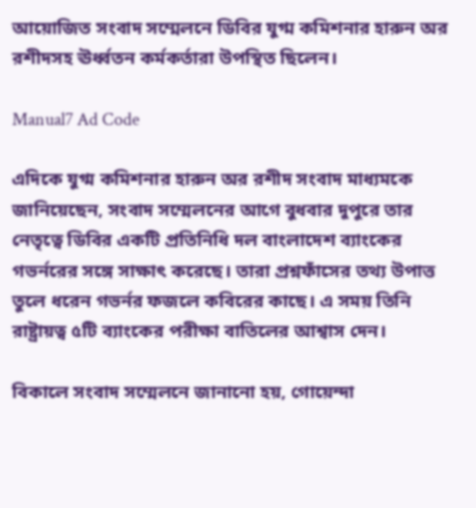আয়োজিত সংবাদ সম্মেলনে ডিবির যুগ্ম কমিশনার হারুন অর রশীদসহ ঊর্ধ্বতন কর্মকর্তারা উপস্থিত ছিলেন।

Manual7 Ad Code

এদিকে যুগ্ম কমিশনার হারুন অর রশীদ সংবাদ মাধ্যমকে জানিয়েছেন, সংবাদ সম্মেলনের আগে বুধবার দুপুরে তার নেতৃত্বে ডিবির একটি প্রতিনিধি দল বাংলাদেশ ব্যাংকের গভর্নরের সঙ্গে সাক্ষাৎ করেছে। তারা প্রশ্নফাঁসের তথ্য উপাত্ত তুলে ধরেন গভর্নর ফজলে কবিরের কাছে। এ সময় তিনি রাষ্ট্রায়ত্ব ৫টি ব্যাংকের পরীক্ষা বাতিলের আশ্বাস দেন।

বিকালে সংবাদ সম্মেলনে জানানো হয়, গোয়েন্দা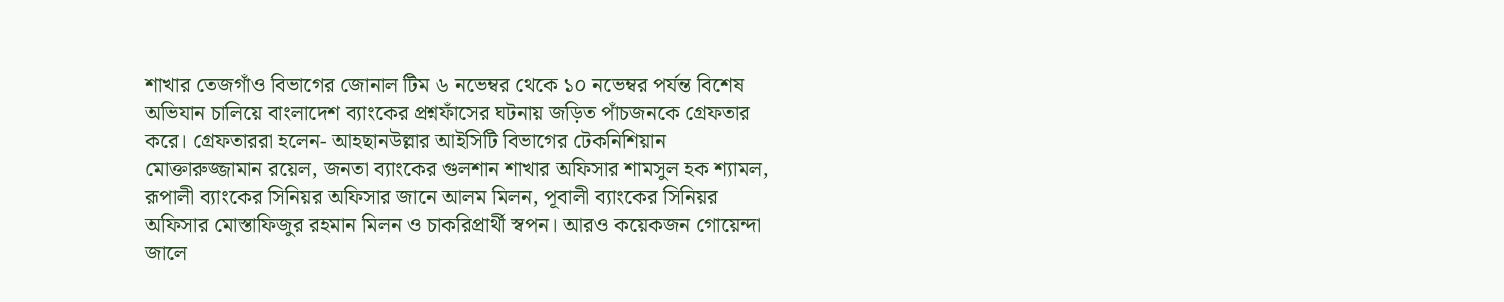শাখার তেজগাঁও বিভাগের জোনাল টিম ৬ নভেম্বর থেকে ১০ নভেম্বর পর্যন্ত বিশেষ অভিযান চালিয়ে বাংলাদেশ ব্যাংকের প্রশ্নফাঁসের ঘটনায় জড়িত পাঁচজনকে গ্রেফতার করে। গ্রেফতাররা হলেন- আহছানউল্লার আইসিটি বিভাগের টেকনিশিয়ান মোক্তারুজ্জামান রয়েল, জনতা ব্যাংকের গুলশান শাখার অফিসার শামসুল হক শ্যামল, রূপালী ব্যাংকের সিনিয়র অফিসার জানে আলম মিলন, পূবালী ব্যাংকের সিনিয়র অফিসার মোস্তাফিজুর রহমান মিলন ও চাকরিপ্রার্থী স্বপন। আরও কয়েকজন গোয়েন্দা জালে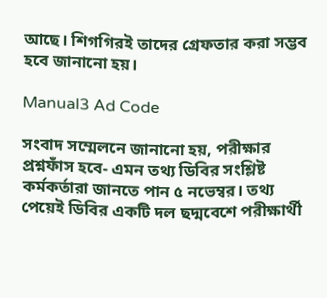আছে। শিগগিরই তাদের গ্রেফতার করা সম্ভব হবে জানানো হয়।

Manual3 Ad Code

সংবাদ সম্মেলনে জানানো হয়, পরীক্ষার প্রশ্নফাঁস হবে- এমন তথ্য ডিবির সংশ্লিষ্ট কর্মকর্তারা জানতে পান ৫ নভেম্বর। তথ্য পেয়েই ডিবির একটি দল ছদ্মবেশে পরীক্ষার্থী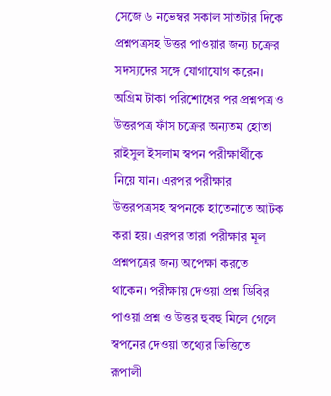সেজে ৬ নভেম্বর সকাল সাতটার দিকে প্রশ্নপত্রসহ উত্তর পাওয়ার জন্য চক্রের সদস্যদের সঙ্গে যোগাযোগ করেন। অগ্রিম টাকা পরিশোধের পর প্রশ্নপত্র ও উত্তরপত্র ফাঁস চক্রের অন্যতম হোতা রাইসুল ইসলাম স্বপন পরীক্ষার্থীকে নিয়ে যান। এরপর পরীক্ষার উত্তরপত্রসহ স্বপনকে হাতেনাতে আটক করা হয়। এরপর তারা পরীক্ষার মূল প্রশ্নপত্রের জন্য অপেক্ষা করতে থাকেন। পরীক্ষায় দেওয়া প্রশ্ন ডিবির পাওয়া প্রশ্ন ও উত্তর হুবহু মিলে গেলে স্বপনের দেওয়া তথ্যের ভিত্তিতে রূপালী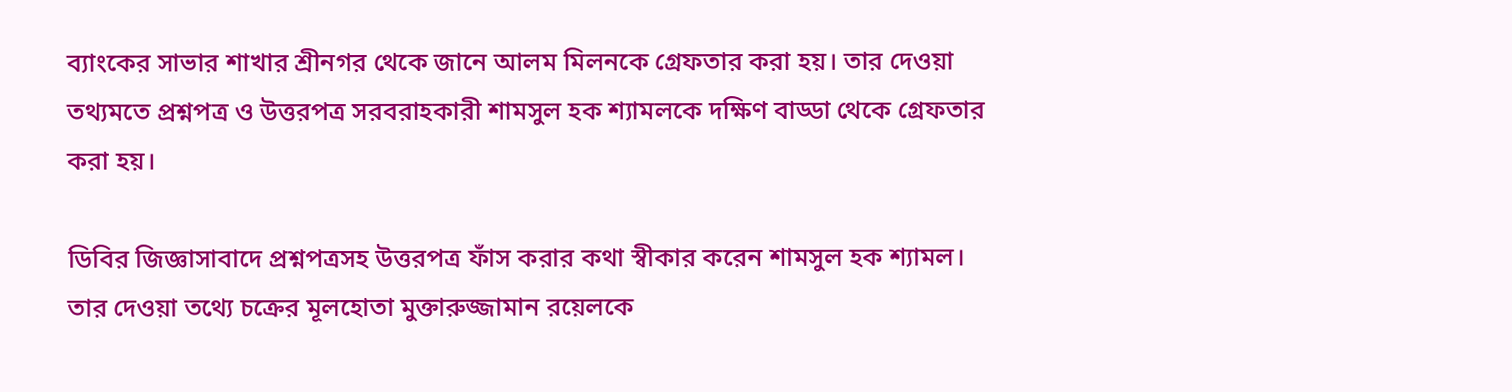ব্যাংকের সাভার শাখার শ্রীনগর থেকে জানে আলম মিলনকে গ্রেফতার করা হয়। তার দেওয়া তথ্যমতে প্রশ্নপত্র ও উত্তরপত্র সরবরাহকারী শামসুল হক শ্যামলকে দক্ষিণ বাড্ডা থেকে গ্রেফতার করা হয়।

ডিবির জিজ্ঞাসাবাদে প্রশ্নপত্রসহ উত্তরপত্র ফাঁস করার কথা স্বীকার করেন শামসুল হক শ্যামল। তার দেওয়া তথ্যে চক্রের মূলহোতা মুক্তারুজ্জামান রয়েলকে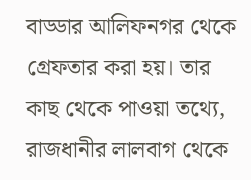বাড্ডার আলিফনগর থেকে গ্রেফতার করা হয়। তার কাছ থেকে পাওয়া তথ্যে, রাজধানীর লালবাগ থেকে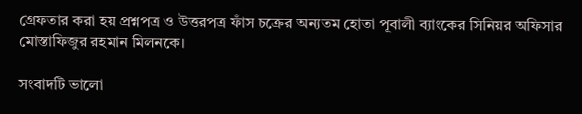গ্রেফতার করা হয় প্রশ্নপত্র ও উত্তরপত্র ফাঁস চক্রের অন্যতম হোতা পূবালী ব্যাংকের সিনিয়র অফিসার মোস্তাফিজুর রহমান মিলনকে।

সংবাদটি ভালো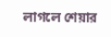লাগলে শেয়ার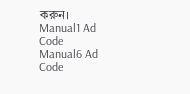করুন।
Manual1 Ad Code
Manual6 Ad Code